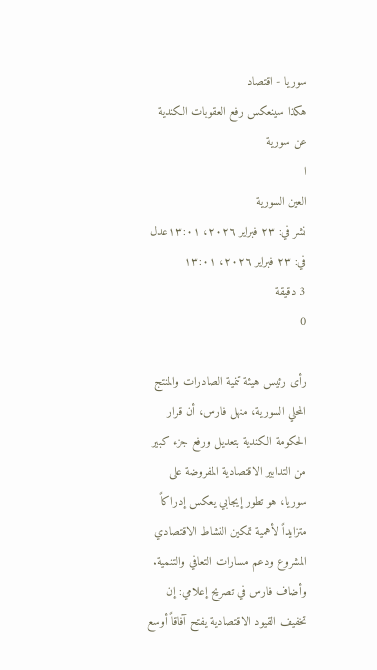سوريا - اقتصاد
هكذا سينعكس رفع العقوبات الكندية عن سورية
ا
العين السورية
نشر في: ٢٣ فبراير ٢٠٢٦، ١٣:٠١عدل في: ٢٣ فبراير ٢٠٢٦، ١٣:٠١
3 دقيقة
0

رأى رئيس هيئة تنمية الصادرات والمنتج المحلي السورية، منهل فارس، أن قرار الحكومة الكندية بتعديل ورفع جزء كبير من التدابير الاقتصادية المفروضة على سوريا، هو تطور إيجابي يعكس إدراكاً متزايداً لأهمية تمكين النشاط الاقتصادي المشروع ودعم مسارات التعافي والتنمية.
وأضاف فارس في تصريح إعلامي: إن تخفيف القيود الاقتصادية يفتح آفاقاً أوسع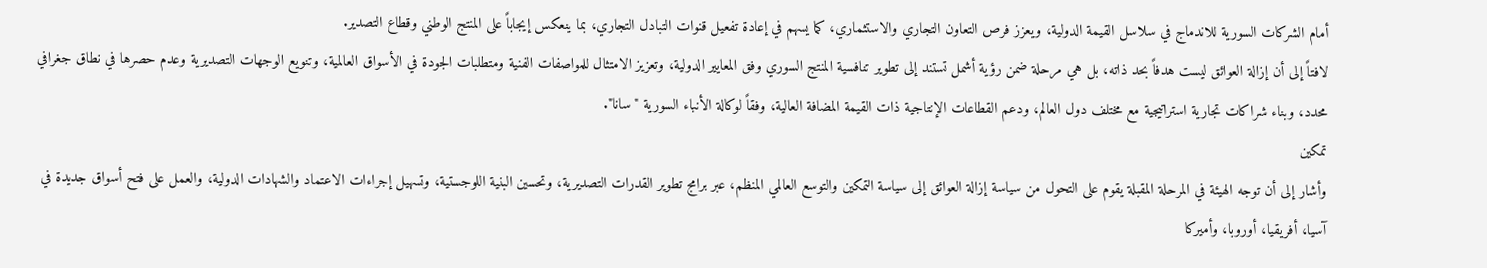أمام الشركات السورية للاندماج في سلاسل القيمة الدولية، ويعزز فرص التعاون التجاري والاستثماري، كما يسهم في إعادة تفعيل قنوات التبادل التجاري، بما ينعكس إيجاباً على المنتج الوطني وقطاع التصدير.
لافتاً إلى أن إزالة العوائق ليست هدفاً بحد ذاته، بل هي مرحلة ضمن رؤية أشمل تستند إلى تطوير تنافسية المنتج السوري وفق المعايير الدولية، وتعزيز الامتثال للمواصفات الفنية ومتطلبات الجودة في الأسواق العالمية، وتنويع الوجهات التصديرية وعدم حصرها في نطاق جغرافي محدد، وبناء شراكات تجارية استراتيجية مع مختلف دول العالم، ودعم القطاعات الإنتاجية ذات القيمة المضافة العالية، وفقاً لوكالة الأنباء السورية "سانا".
تمكين
وأشار إلى أن توجه الهيئة في المرحلة المقبلة يقوم على التحول من سياسة إزالة العوائق إلى سياسة التمكين والتوسع العالمي المنظم، عبر برامج تطوير القدرات التصديرية، وتحسين البنية اللوجستية، وتسهيل إجراءات الاعتماد والشهادات الدولية، والعمل على فتح أسواق جديدة في آسيا، أفريقيا، أوروبا، وأميركا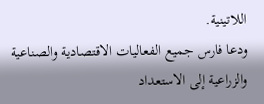اللاتينية.
ودعا فارس جميع الفعاليات الاقتصادية والصناعية والزراعية إلى الاستعداد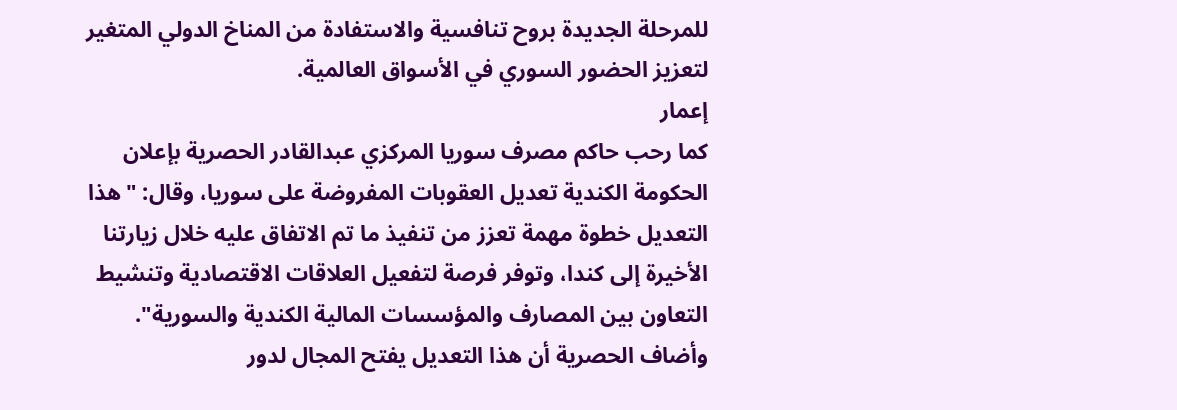للمرحلة الجديدة بروح تنافسية والاستفادة من المناخ الدولي المتغير لتعزيز الحضور السوري في الأسواق العالمية.
إعمار
كما رحب حاكم مصرف سوريا المركزي عبدالقادر الحصرية بإعلان الحكومة الكندية تعديل العقوبات المفروضة على سوريا، وقال: "هذا التعديل خطوة مهمة تعزز من تنفيذ ما تم الاتفاق عليه خلال زيارتنا الأخيرة إلى كندا، وتوفر فرصة لتفعيل العلاقات الاقتصادية وتنشيط التعاون بين المصارف والمؤسسات المالية الكندية والسورية".
وأضاف الحصرية أن هذا التعديل يفتح المجال لدور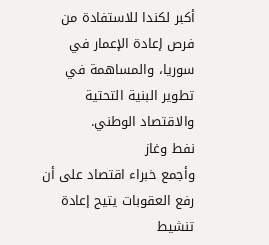أكبر لكندا للاستفادة من فرص إعادة الإعمار في سوريا، والمساهمة في تطوير البنية التحتية والاقتصاد الوطني.
نفط وغاز
وأجمع خبراء اقتصاد على أن رفع العقوبات يتيح إعادة تنشيط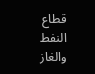قطاع النفط والغاز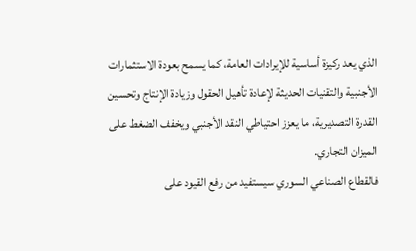الذي يعد ركيزة أساسية للإيرادات العامة، كما يسمح بعودة الاستثمارات الأجنبية والتقنيات الحديثة لإعادة تأهيل الحقول وزيادة الإنتاج وتحسين القدرة التصديرية، ما يعزز احتياطي النقد الأجنبي ويخفف الضغط على الميزان التجاري.
فالقطاع الصناعي السوري سيستفيد من رفع القيود على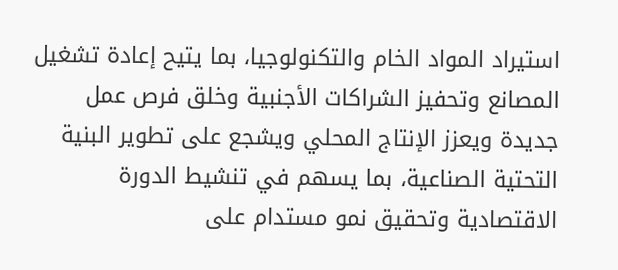استيراد المواد الخام والتكنولوجيا، بما يتيح إعادة تشغيل المصانع وتحفيز الشراكات الأجنبية وخلق فرص عمل جديدة ويعزز الإنتاج المحلي ويشجع على تطوير البنية التحتية الصناعية، بما يسهم في تنشيط الدورة الاقتصادية وتحقيق نمو مستدام على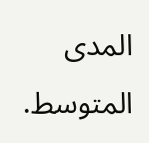المدى المتوسط.